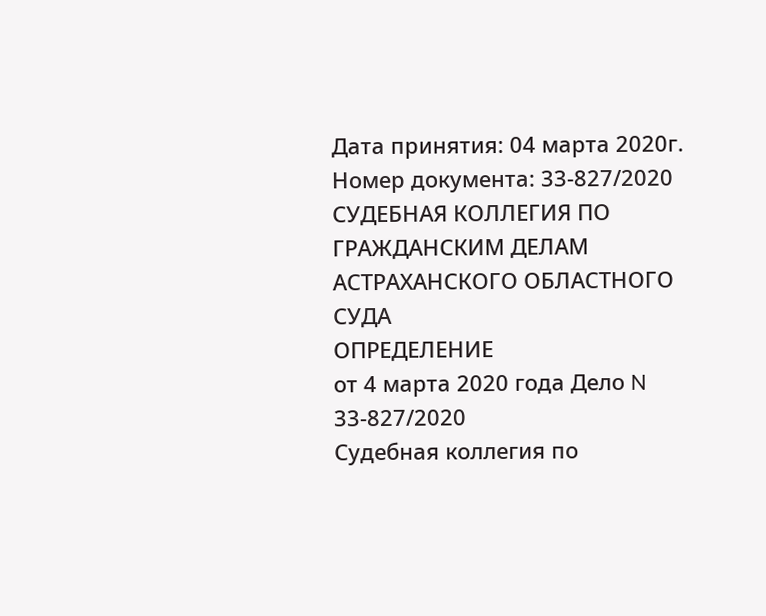Дата принятия: 04 марта 2020г.
Номер документа: 33-827/2020
СУДЕБНАЯ КОЛЛЕГИЯ ПО ГРАЖДАНСКИМ ДЕЛАМ АСТРАХАНСКОГО ОБЛАСТНОГО СУДА
ОПРЕДЕЛЕНИЕ
от 4 марта 2020 года Дело N 33-827/2020
Судебная коллегия по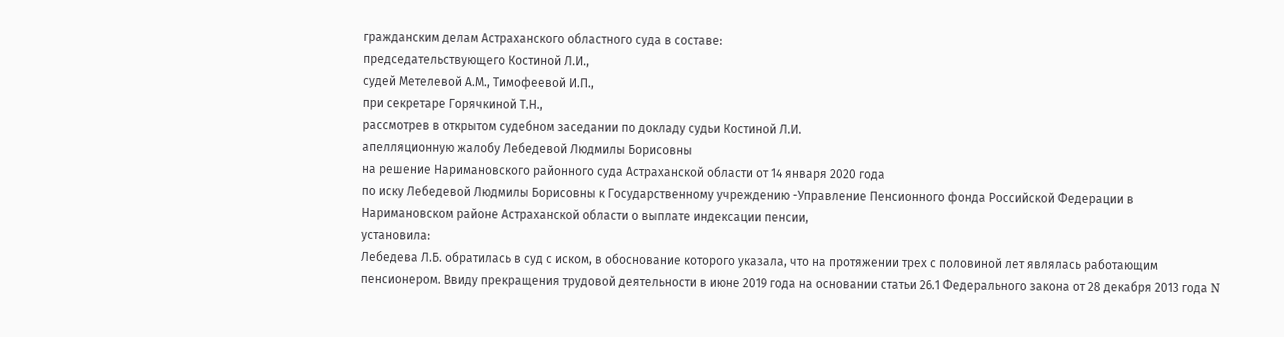гражданским делам Астраханского областного суда в составе:
председательствующего Костиной Л.И.,
судей Метелевой А.М., Тимофеевой И.П.,
при секретаре Горячкиной Т.Н.,
рассмотрев в открытом судебном заседании по докладу судьи Костиной Л.И.
апелляционную жалобу Лебедевой Людмилы Борисовны
на решение Наримановского районного суда Астраханской области от 14 января 2020 года
по иску Лебедевой Людмилы Борисовны к Государственному учреждению -Управление Пенсионного фонда Российской Федерации в Наримановском районе Астраханской области о выплате индексации пенсии,
установила:
Лебедева Л.Б. обратилась в суд с иском, в обоснование которого указала, что на протяжении трех с половиной лет являлась работающим пенсионером. Ввиду прекращения трудовой деятельности в июне 2019 года на основании статьи 26.1 Федерального закона от 28 декабря 2013 года N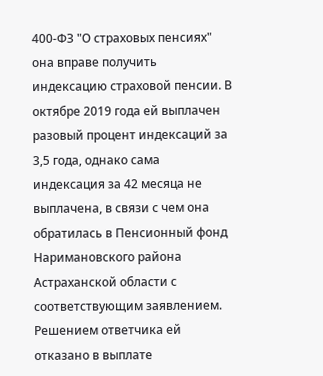400-ФЗ "О страховых пенсиях" она вправе получить индексацию страховой пенсии. В октябре 2019 года ей выплачен разовый процент индексаций за 3,5 года, однако сама индексация за 42 месяца не выплачена, в связи с чем она обратилась в Пенсионный фонд Наримановского района Астраханской области с соответствующим заявлением. Решением ответчика ей отказано в выплате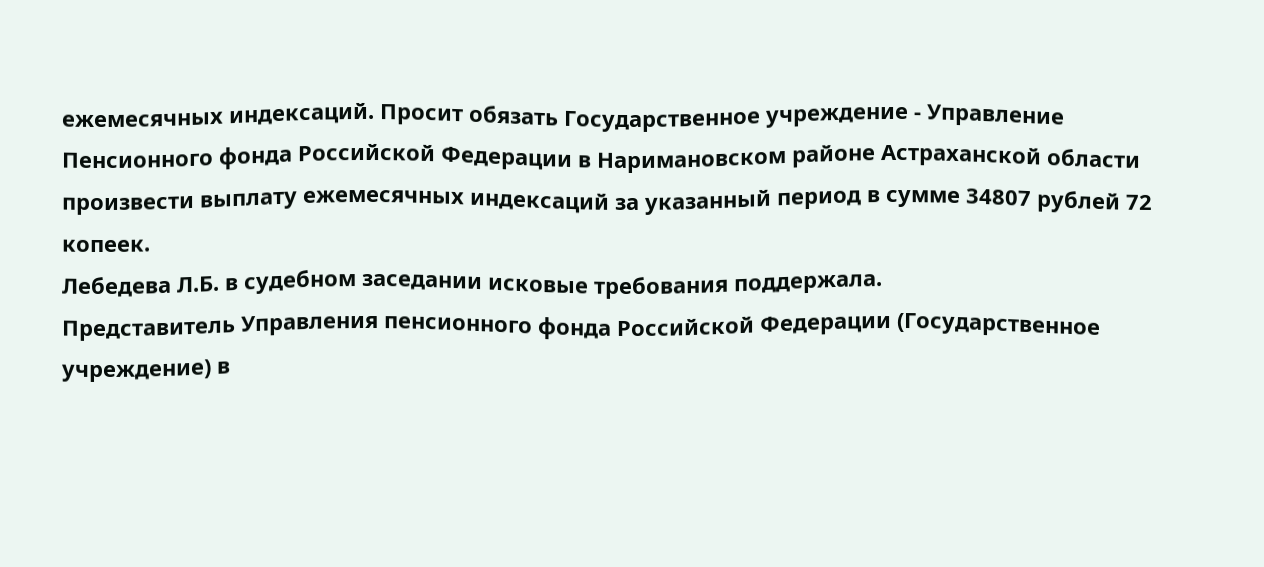ежемесячных индексаций. Просит обязать Государственное учреждение - Управление Пенсионного фонда Российской Федерации в Наримановском районе Астраханской области произвести выплату ежемесячных индексаций за указанный период в сумме 34807 рублей 72 копеек.
Лебедева Л.Б. в судебном заседании исковые требования поддержала.
Представитель Управления пенсионного фонда Российской Федерации (Государственное учреждение) в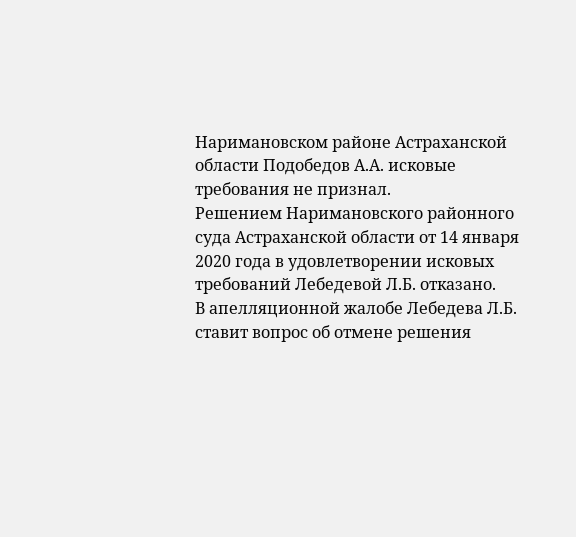Наримановском районе Астраханской области Подобедов А.А. исковые требования не признал.
Решением Наримановского районного суда Астраханской области от 14 января 2020 года в удовлетворении исковых требований Лебедевой Л.Б. отказано.
В апелляционной жалобе Лебедева Л.Б. ставит вопрос об отмене решения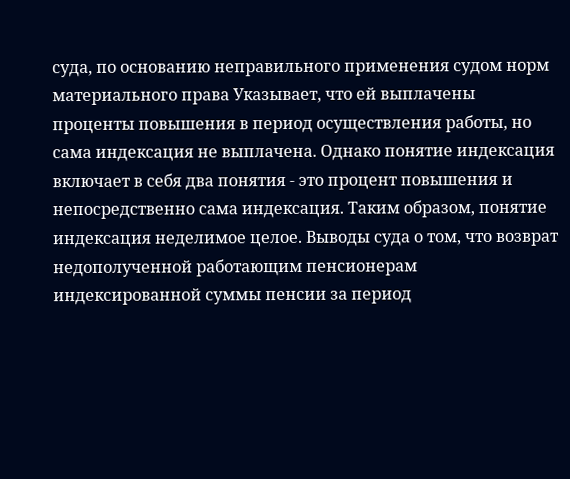суда, по основанию неправильного применения судом норм материального права Указывает, что ей выплачены проценты повышения в период осуществления работы, но сама индексация не выплачена. Однако понятие индексация включает в себя два понятия - это процент повышения и непосредственно сама индексация. Таким образом, понятие индексация неделимое целое. Выводы суда о том, что возврат недополученной работающим пенсионерам индексированной суммы пенсии за период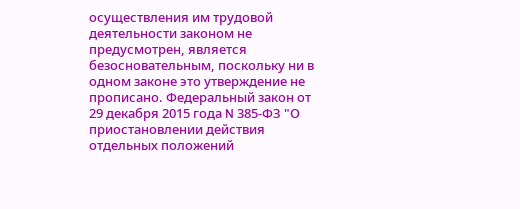осуществления им трудовой деятельности законом не предусмотрен, является безосновательным, поскольку ни в одном законе это утверждение не прописано. Федеральный закон от 29 декабря 2015 года N 385-ФЗ "О приостановлении действия отдельных положений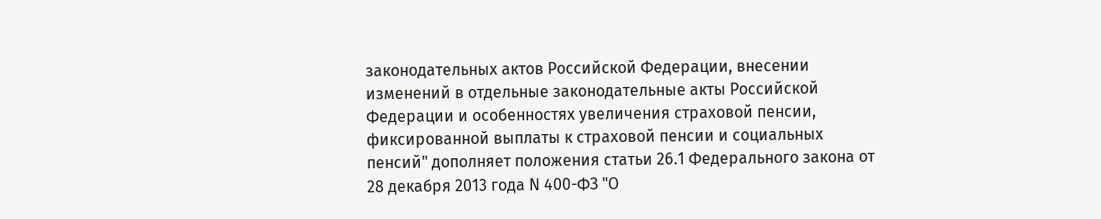законодательных актов Российской Федерации, внесении изменений в отдельные законодательные акты Российской Федерации и особенностях увеличения страховой пенсии, фиксированной выплаты к страховой пенсии и социальных пенсий" дополняет положения статьи 26.1 Федерального закона от 28 декабря 2013 года N 400-ФЗ "О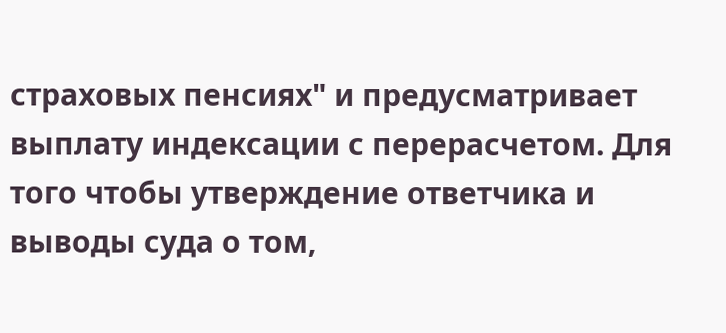страховых пенсиях" и предусматривает выплату индексации с перерасчетом. Для того чтобы утверждение ответчика и выводы суда о том,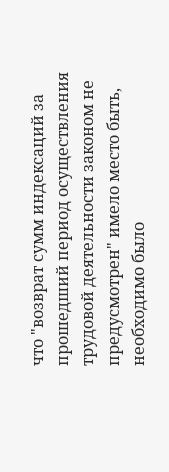что "возврат сумм индексаций за прошедший период осуществления трудовой деятельности законом не предусмотрен" имело место быть, необходимо было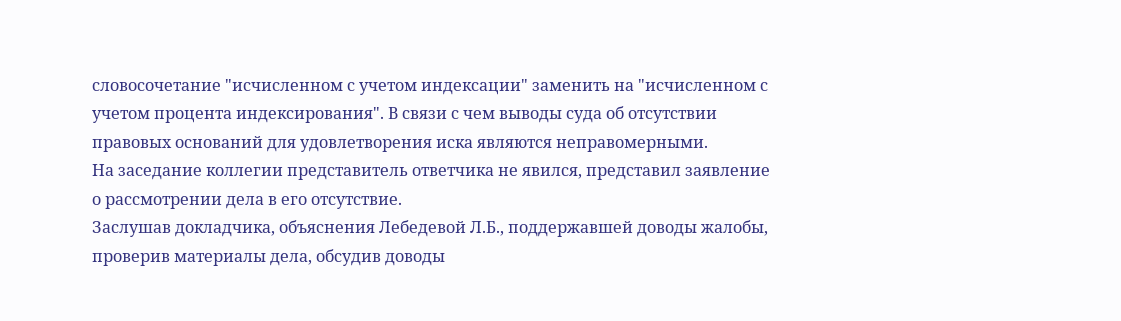словосочетание "исчисленном с учетом индексации" заменить на "исчисленном с учетом процента индексирования". В связи с чем выводы суда об отсутствии правовых оснований для удовлетворения иска являются неправомерными.
На заседание коллегии представитель ответчика не явился, представил заявление о рассмотрении дела в его отсутствие.
Заслушав докладчика, объяснения Лебедевой Л.Б., поддержавшей доводы жалобы, проверив материалы дела, обсудив доводы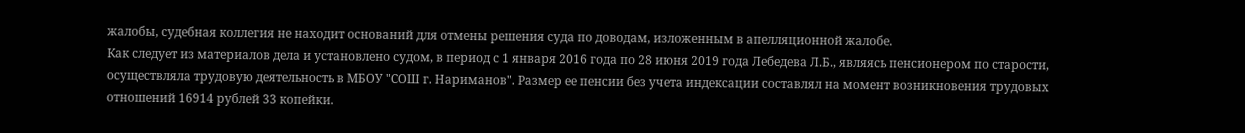жалобы, судебная коллегия не находит оснований для отмены решения суда по доводам, изложенным в апелляционной жалобе.
Как следует из материалов дела и установлено судом, в период с 1 января 2016 года по 28 июня 2019 года Лебедева Л.Б., являясь пенсионером по старости, осуществляла трудовую деятельность в МБОУ "СОШ г. Нариманов". Размер ее пенсии без учета индексации составлял на момент возникновения трудовых отношений 16914 рублей 33 копейки.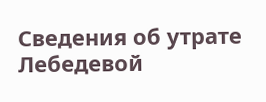Сведения об утрате Лебедевой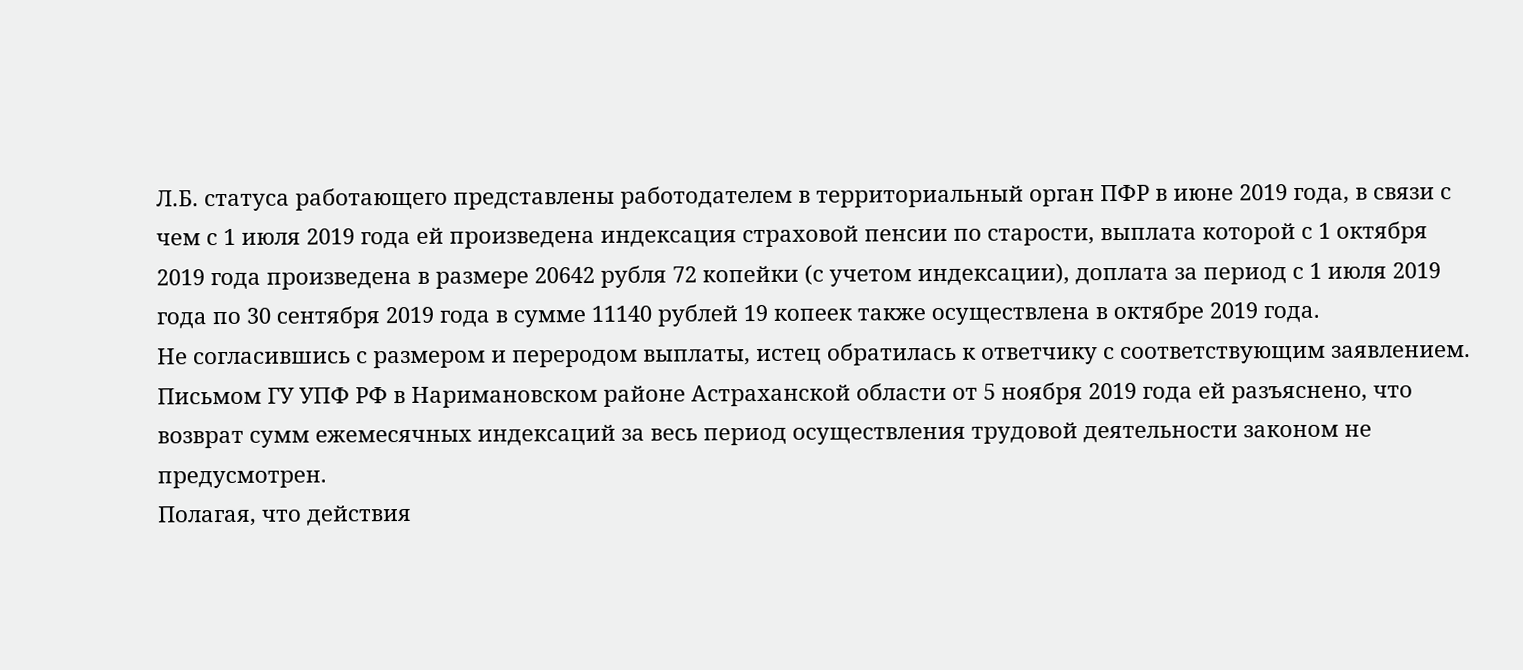Л.Б. статуса работающего представлены работодателем в территориальный орган ПФР в июне 2019 года, в связи с чем с 1 июля 2019 года ей произведена индексация страховой пенсии по старости, выплата которой с 1 октября 2019 года произведена в размере 20642 рубля 72 копейки (с учетом индексации), доплата за период с 1 июля 2019 года по 30 сентября 2019 года в сумме 11140 рублей 19 копеек также осуществлена в октябре 2019 года.
Не согласившись с размером и переродом выплаты, истец обратилась к ответчику с соответствующим заявлением.
Письмом ГУ УПФ РФ в Наримановском районе Астраханской области от 5 ноября 2019 года ей разъяснено, что возврат сумм ежемесячных индексаций за весь период осуществления трудовой деятельности законом не предусмотрен.
Полагая, что действия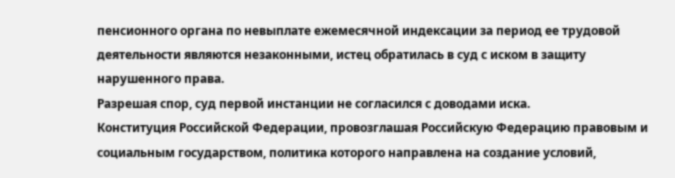пенсионного органа по невыплате ежемесячной индексации за период ее трудовой деятельности являются незаконными, истец обратилась в суд с иском в защиту нарушенного права.
Разрешая спор, суд первой инстанции не согласился с доводами иска.
Конституция Российской Федерации, провозглашая Российскую Федерацию правовым и социальным государством, политика которого направлена на создание условий,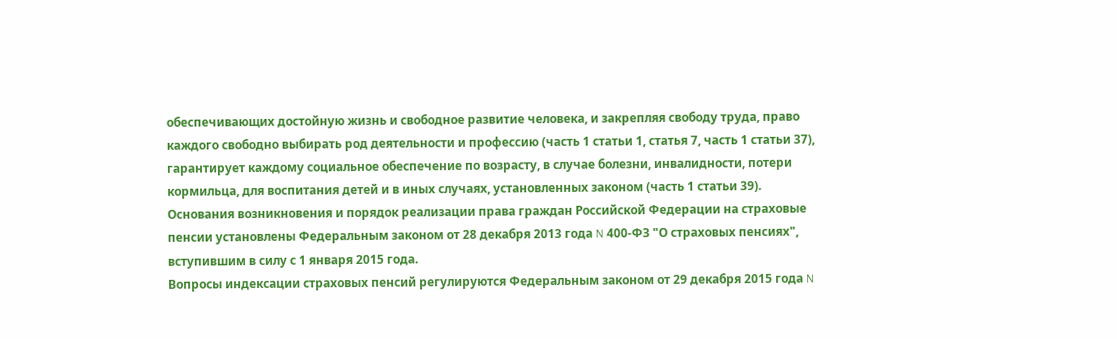обеспечивающих достойную жизнь и свободное развитие человека, и закрепляя свободу труда, право каждого свободно выбирать род деятельности и профессию (часть 1 статьи 1, статья 7, часть 1 статьи 37), гарантирует каждому социальное обеспечение по возрасту, в случае болезни, инвалидности, потери кормильца, для воспитания детей и в иных случаях, установленных законом (часть 1 статьи 39).
Основания возникновения и порядок реализации права граждан Российской Федерации на страховые пенсии установлены Федеральным законом от 28 декабря 2013 года N 400-ФЗ "О страховых пенсиях", вступившим в силу с 1 января 2015 года.
Вопросы индексации страховых пенсий регулируются Федеральным законом от 29 декабря 2015 года N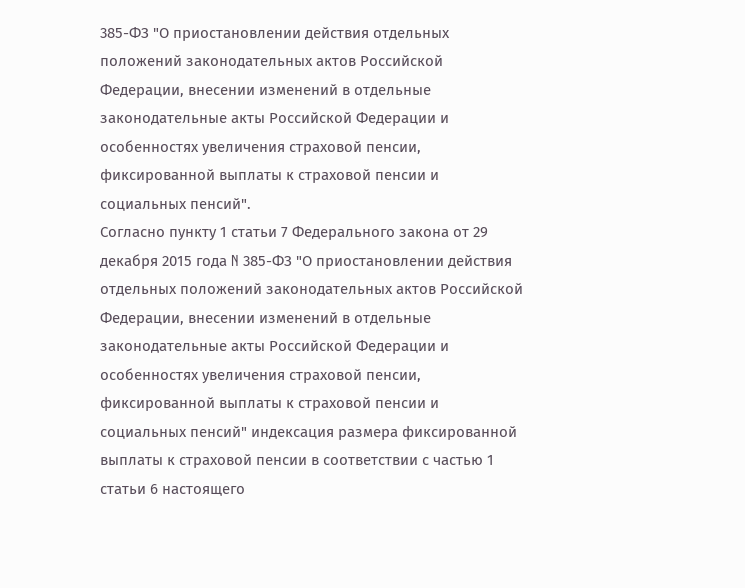385-ФЗ "О приостановлении действия отдельных положений законодательных актов Российской Федерации, внесении изменений в отдельные законодательные акты Российской Федерации и особенностях увеличения страховой пенсии, фиксированной выплаты к страховой пенсии и социальных пенсий".
Согласно пункту 1 статьи 7 Федерального закона от 29 декабря 2015 года N 385-ФЗ "О приостановлении действия отдельных положений законодательных актов Российской Федерации, внесении изменений в отдельные законодательные акты Российской Федерации и особенностях увеличения страховой пенсии, фиксированной выплаты к страховой пенсии и социальных пенсий" индексация размера фиксированной выплаты к страховой пенсии в соответствии с частью 1 статьи 6 настоящего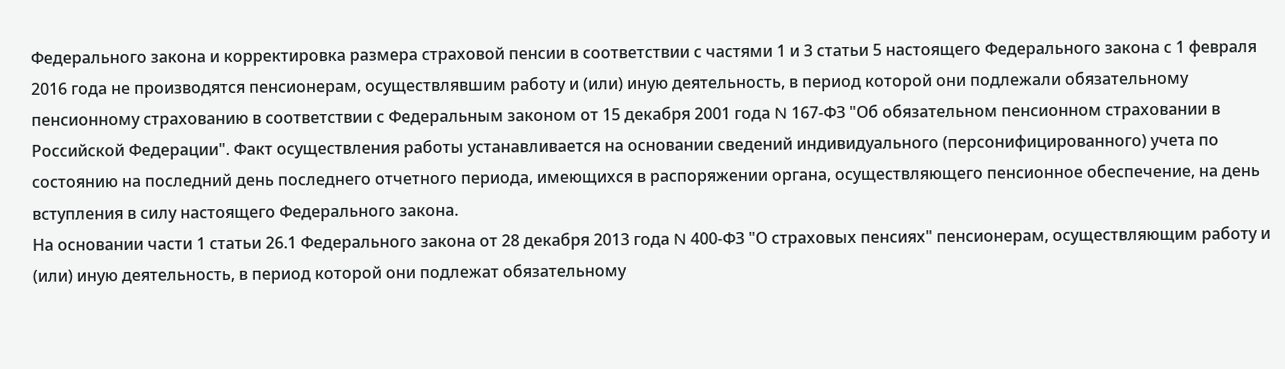Федерального закона и корректировка размера страховой пенсии в соответствии с частями 1 и 3 статьи 5 настоящего Федерального закона с 1 февраля 2016 года не производятся пенсионерам, осуществлявшим работу и (или) иную деятельность, в период которой они подлежали обязательному пенсионному страхованию в соответствии с Федеральным законом от 15 декабря 2001 года N 167-ФЗ "Об обязательном пенсионном страховании в Российской Федерации". Факт осуществления работы устанавливается на основании сведений индивидуального (персонифицированного) учета по состоянию на последний день последнего отчетного периода, имеющихся в распоряжении органа, осуществляющего пенсионное обеспечение, на день вступления в силу настоящего Федерального закона.
На основании части 1 статьи 26.1 Федерального закона от 28 декабря 2013 года N 400-ФЗ "О страховых пенсиях" пенсионерам, осуществляющим работу и (или) иную деятельность, в период которой они подлежат обязательному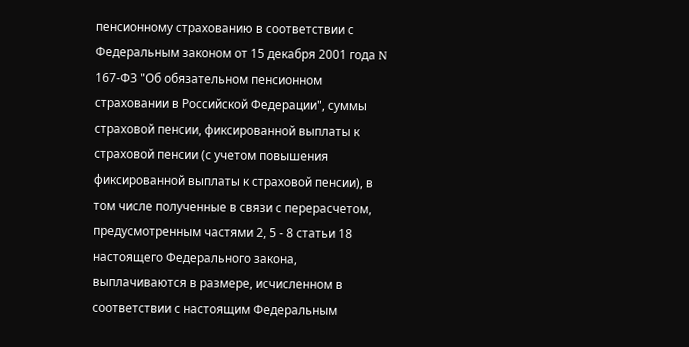пенсионному страхованию в соответствии с Федеральным законом от 15 декабря 2001 года N 167-ФЗ "Об обязательном пенсионном страховании в Российской Федерации", суммы страховой пенсии, фиксированной выплаты к страховой пенсии (с учетом повышения фиксированной выплаты к страховой пенсии), в том числе полученные в связи с перерасчетом, предусмотренным частями 2, 5 - 8 статьи 18 настоящего Федерального закона, выплачиваются в размере, исчисленном в соответствии с настоящим Федеральным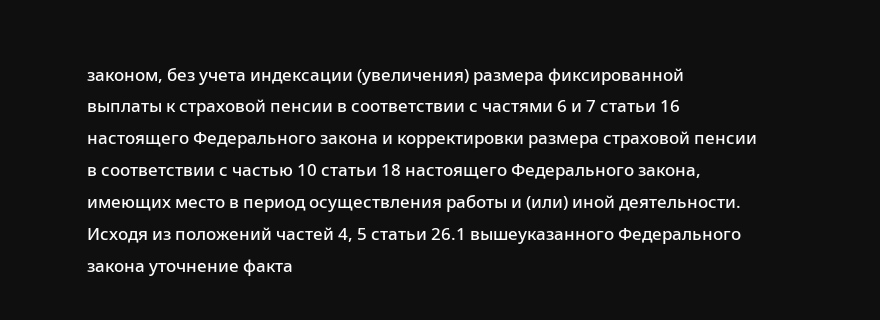законом, без учета индексации (увеличения) размера фиксированной выплаты к страховой пенсии в соответствии с частями 6 и 7 статьи 16 настоящего Федерального закона и корректировки размера страховой пенсии в соответствии с частью 10 статьи 18 настоящего Федерального закона, имеющих место в период осуществления работы и (или) иной деятельности.
Исходя из положений частей 4, 5 статьи 26.1 вышеуказанного Федерального закона уточнение факта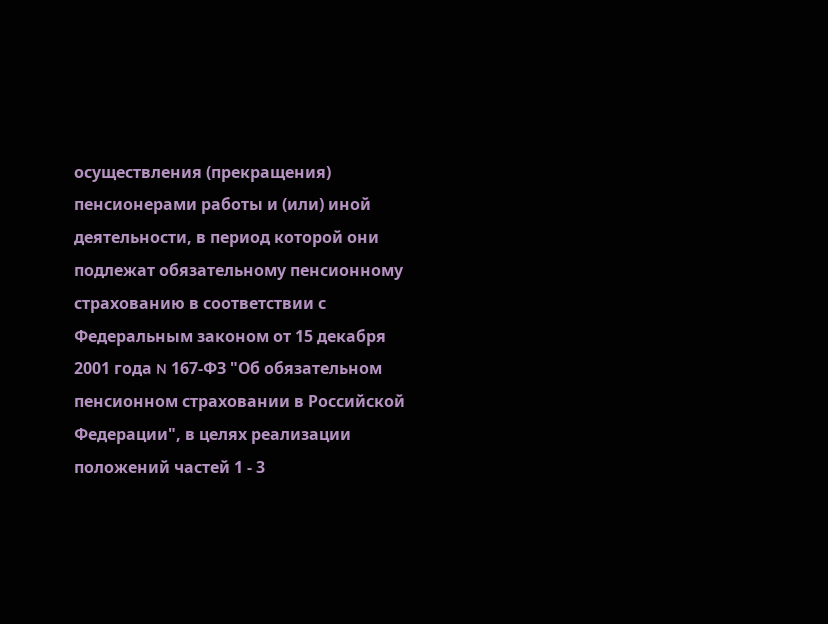осуществления (прекращения) пенсионерами работы и (или) иной деятельности, в период которой они подлежат обязательному пенсионному страхованию в соответствии с Федеральным законом от 15 декабря 2001 года N 167-ФЗ "Об обязательном пенсионном страховании в Российской Федерации", в целях реализации положений частей 1 - 3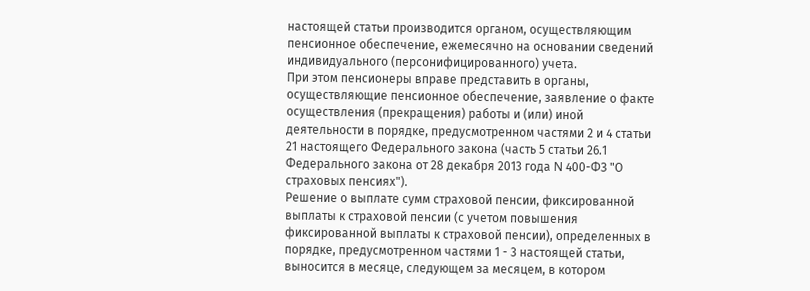настоящей статьи производится органом, осуществляющим пенсионное обеспечение, ежемесячно на основании сведений индивидуального (персонифицированного) учета.
При этом пенсионеры вправе представить в органы, осуществляющие пенсионное обеспечение, заявление о факте осуществления (прекращения) работы и (или) иной деятельности в порядке, предусмотренном частями 2 и 4 статьи 21 настоящего Федерального закона (часть 5 статьи 26.1 Федерального закона от 28 декабря 2013 года N 400-ФЗ "О страховых пенсиях").
Решение о выплате сумм страховой пенсии, фиксированной выплаты к страховой пенсии (с учетом повышения фиксированной выплаты к страховой пенсии), определенных в порядке, предусмотренном частями 1 - 3 настоящей статьи, выносится в месяце, следующем за месяцем, в котором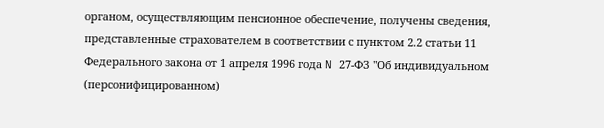органом, осуществляющим пенсионное обеспечение, получены сведения, представленные страхователем в соответствии с пунктом 2.2 статьи 11 Федерального закона от 1 апреля 1996 года N 27-ФЗ "Об индивидуальном (персонифицированном)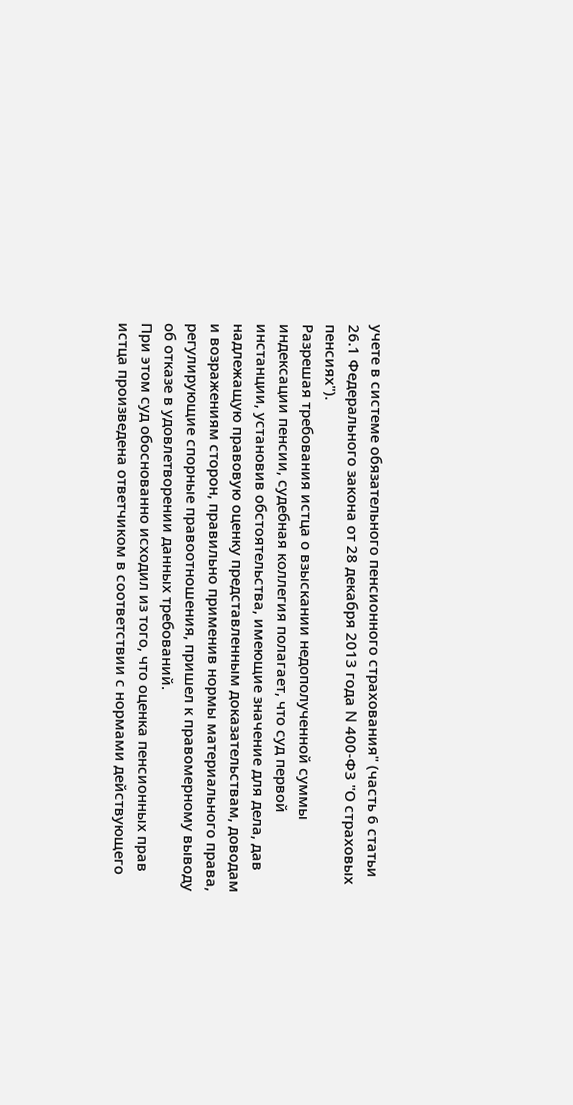учете в системе обязательного пенсионного страхования" (часть 6 статьи 26.1 Федерального закона от 28 декабря 2013 года N 400-ФЗ "О страховых пенсиях").
Разрешая требования истца о взыскании недополученной суммы индексации пенсии, судебная коллегия полагает, что суд первой инстанции, установив обстоятельства, имеющие значение для дела, дав надлежащую правовую оценку представленным доказательствам, доводам и возражениям сторон, правильно применив нормы материального права, регулирующие спорные правоотношения, пришел к правомерному выводу об отказе в удовлетворении данных требований.
При этом суд обоснованно исходил из того, что оценка пенсионных прав истца произведена ответчиком в соответствии с нормами действующего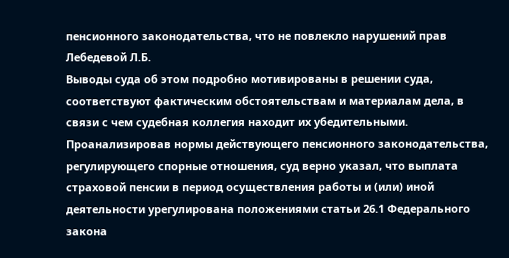пенсионного законодательства, что не повлекло нарушений прав Лебедевой Л.Б.
Выводы суда об этом подробно мотивированы в решении суда, соответствуют фактическим обстоятельствам и материалам дела, в связи с чем судебная коллегия находит их убедительными.
Проанализировав нормы действующего пенсионного законодательства, регулирующего спорные отношения, суд верно указал, что выплата страховой пенсии в период осуществления работы и (или) иной деятельности урегулирована положениями статьи 26.1 Федерального закона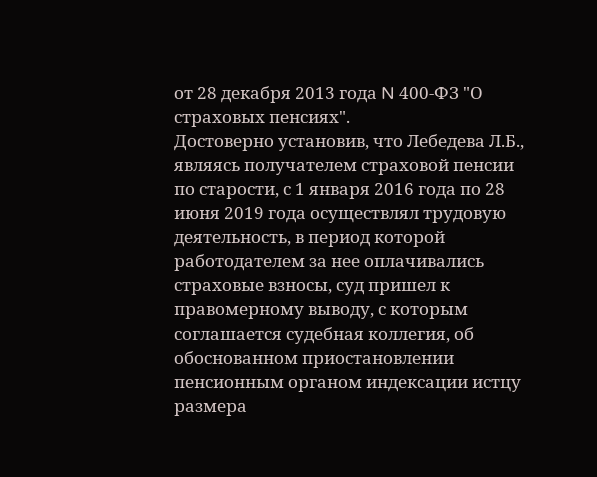от 28 декабря 2013 года N 400-ФЗ "О страховых пенсиях".
Достоверно установив, что Лебедева Л.Б., являясь получателем страховой пенсии по старости, с 1 января 2016 года по 28 июня 2019 года осуществлял трудовую деятельность, в период которой работодателем за нее оплачивались страховые взносы, суд пришел к правомерному выводу, с которым соглашается судебная коллегия, об обоснованном приостановлении пенсионным органом индексации истцу размера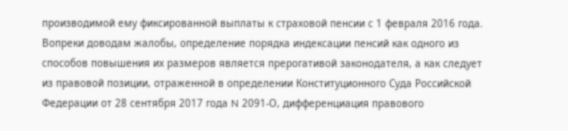производимой ему фиксированной выплаты к страховой пенсии с 1 февраля 2016 года.
Вопреки доводам жалобы, определение порядка индексации пенсий как одного из способов повышения их размеров является прерогативой законодателя, а как следует из правовой позиции, отраженной в определении Конституционного Суда Российской Федерации от 28 сентября 2017 года N 2091-О, дифференциация правового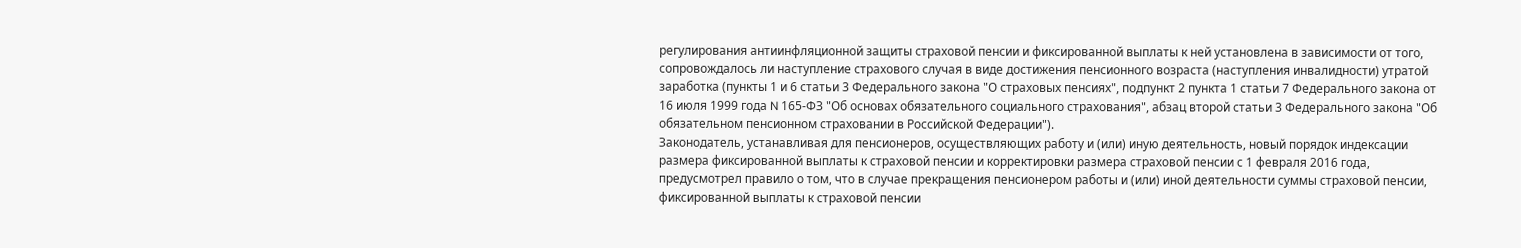регулирования антиинфляционной защиты страховой пенсии и фиксированной выплаты к ней установлена в зависимости от того, сопровождалось ли наступление страхового случая в виде достижения пенсионного возраста (наступления инвалидности) утратой заработка (пункты 1 и 6 статьи 3 Федерального закона "О страховых пенсиях", подпункт 2 пункта 1 статьи 7 Федерального закона от 16 июля 1999 года N 165-ФЗ "Об основах обязательного социального страхования", абзац второй статьи 3 Федерального закона "Об обязательном пенсионном страховании в Российской Федерации").
Законодатель, устанавливая для пенсионеров, осуществляющих работу и (или) иную деятельность, новый порядок индексации размера фиксированной выплаты к страховой пенсии и корректировки размера страховой пенсии с 1 февраля 2016 года, предусмотрел правило о том, что в случае прекращения пенсионером работы и (или) иной деятельности суммы страховой пенсии, фиксированной выплаты к страховой пенсии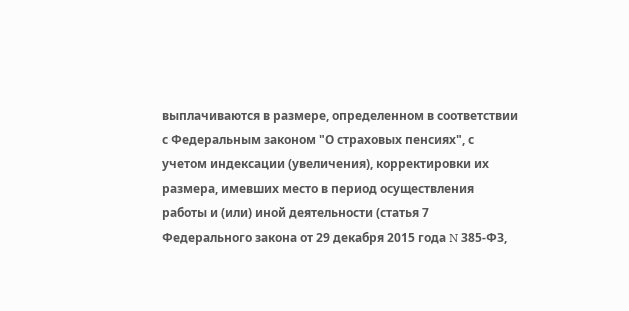выплачиваются в размере, определенном в соответствии с Федеральным законом "О страховых пенсиях", с учетом индексации (увеличения), корректировки их размера, имевших место в период осуществления работы и (или) иной деятельности (статья 7 Федерального закона от 29 декабря 2015 года N 385-ФЗ,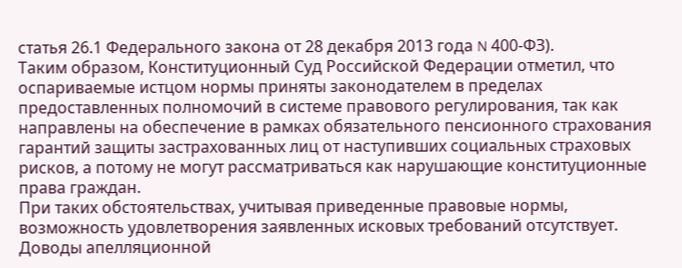статья 26.1 Федерального закона от 28 декабря 2013 года N 400-ФЗ).
Таким образом, Конституционный Суд Российской Федерации отметил, что оспариваемые истцом нормы приняты законодателем в пределах предоставленных полномочий в системе правового регулирования, так как направлены на обеспечение в рамках обязательного пенсионного страхования гарантий защиты застрахованных лиц от наступивших социальных страховых рисков, а потому не могут рассматриваться как нарушающие конституционные права граждан.
При таких обстоятельствах, учитывая приведенные правовые нормы, возможность удовлетворения заявленных исковых требований отсутствует.
Доводы апелляционной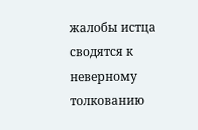жалобы истца сводятся к неверному толкованию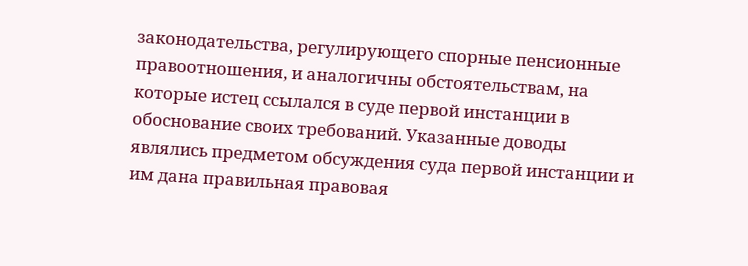законодательства, регулирующего спорные пенсионные правоотношения, и аналогичны обстоятельствам, на которые истец ссылался в суде первой инстанции в обоснование своих требований. Указанные доводы являлись предметом обсуждения суда первой инстанции и им дана правильная правовая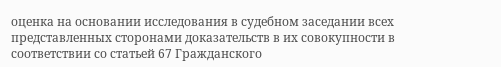оценка на основании исследования в судебном заседании всех представленных сторонами доказательств в их совокупности в соответствии со статьей 67 Гражданского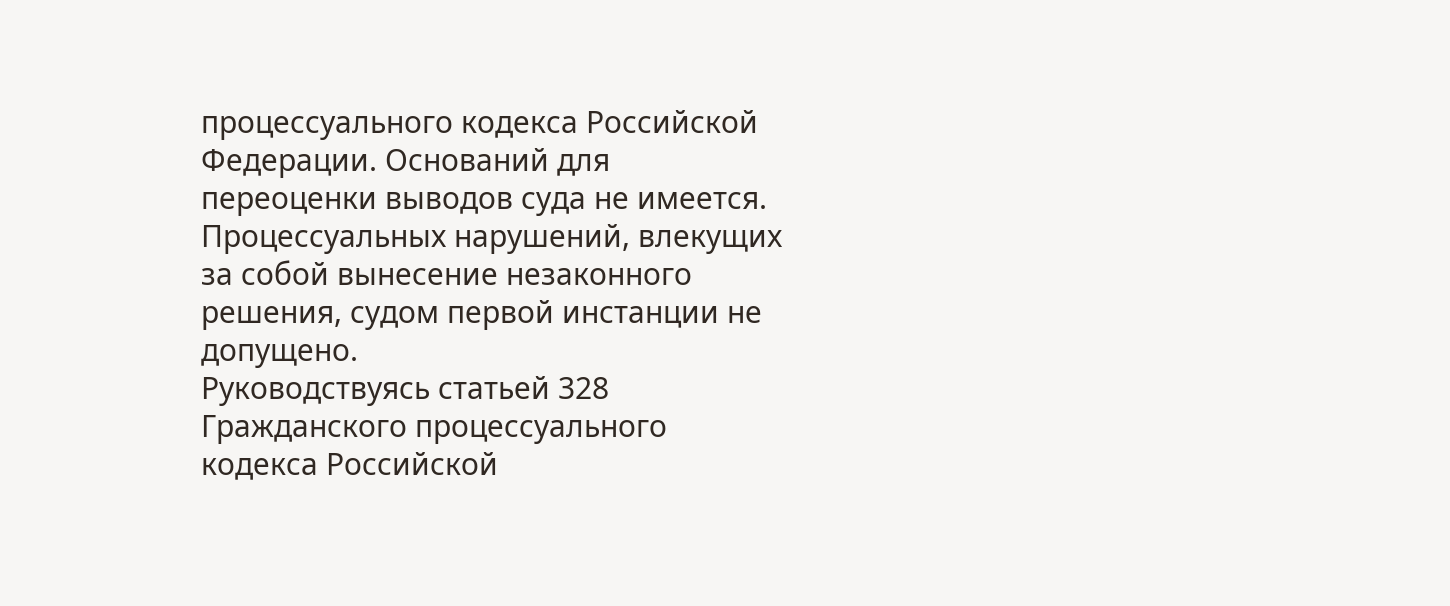процессуального кодекса Российской Федерации. Оснований для переоценки выводов суда не имеется. Процессуальных нарушений, влекущих за собой вынесение незаконного решения, судом первой инстанции не допущено.
Руководствуясь статьей 328 Гражданского процессуального кодекса Российской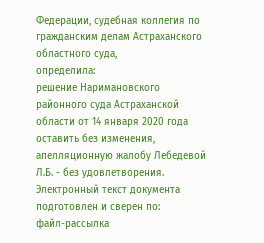Федерации, судебная коллегия по гражданским делам Астраханского областного суда,
определила:
решение Наримановского районного суда Астраханской области от 14 января 2020 года оставить без изменения, апелляционную жалобу Лебедевой Л.Б. - без удовлетворения.
Электронный текст документа
подготовлен и сверен по:
файл-рассылка